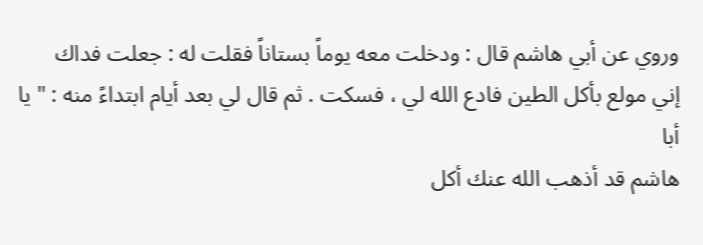وروي عن أبي هاشم قال : ودخلت معه يوماً بستاناً فقلت له : جعلت فداك
إني مولع بأكل الطين فادع الله لي ، فسكت . ثم قال لي بعد أيام ابتداءً منه : " يا أبا
هاشم قد أذهب الله عنك أكل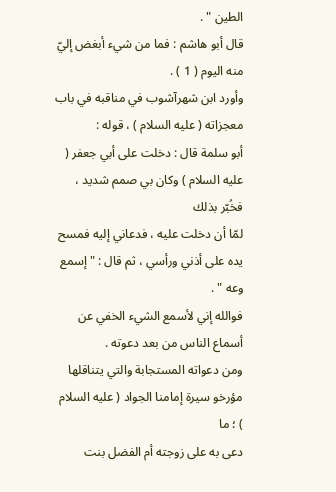الطين " .
قال أبو هاشم : فما من شيء أبغض إليّ منه اليوم ( 1 ) .
وأورد ابن شهرآشوب في مناقبه في باب معجزاته ( عليه السلام ) ، قوله :
أبو سلمة قال : دخلت على أبي جعفر ( عليه السلام ) وكان بي صمم شديد ، فخُبّر بذلك
لمّا أن دخلت عليه ، فدعاني إليه فمسح يده على أذني ورأسي ، ثم قال : " إسمع
وعه " .
فوالله إني لأسمع الشيء الخفي عن أسماع الناس من بعد دعوته .
ومن دعواته المستجابة والتي يتناقلها مؤرخو سيرة إمامنا الجواد ( عليه السلام ) ؛ ما
دعى به على زوجته أم الفضل بنت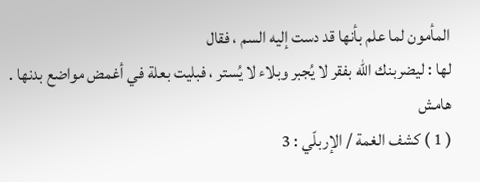المأمون لما علم بأنها قد دست إليه السم ، فقال
لها : ليضربنك الله بفقر لا يُجبر وبلاء لا يُستر ، فبليت بعلة في أغمض مواضع بدنها .
هامش
( 1 ) كشف الغمة / الإربلّي : 3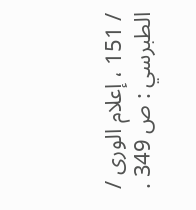/ 151 ، إعلام الورى / الطبرسي : ص 349 .